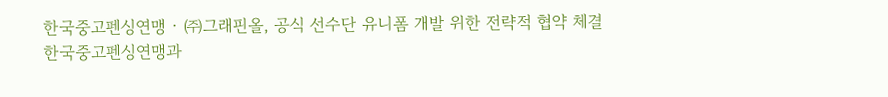한국중고펜싱연맹 · ㈜그래핀올, 공식 선수단 유니폼 개발 위한 전략적 협약 체결
한국중고펜싱연맹과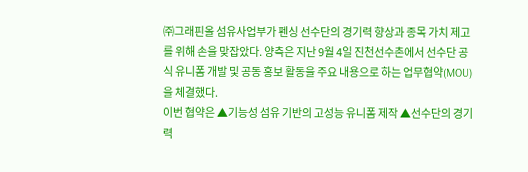㈜그래핀올 섬유사업부가 펜싱 선수단의 경기력 향상과 종목 가치 제고를 위해 손을 맞잡았다. 양측은 지난 9월 4일 진천선수촌에서 선수단 공식 유니폼 개발 및 공동 홍보 활동을 주요 내용으로 하는 업무협약(MOU)을 체결했다.
이번 협약은 ▲기능성 섬유 기반의 고성능 유니폼 제작 ▲선수단의 경기력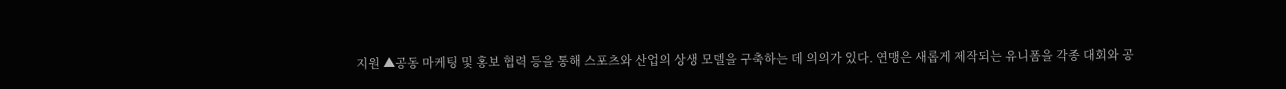지원 ▲공동 마케팅 및 홍보 협력 등을 통해 스포츠와 산업의 상생 모델을 구축하는 데 의의가 있다. 연맹은 새롭게 제작되는 유니폼을 각종 대회와 공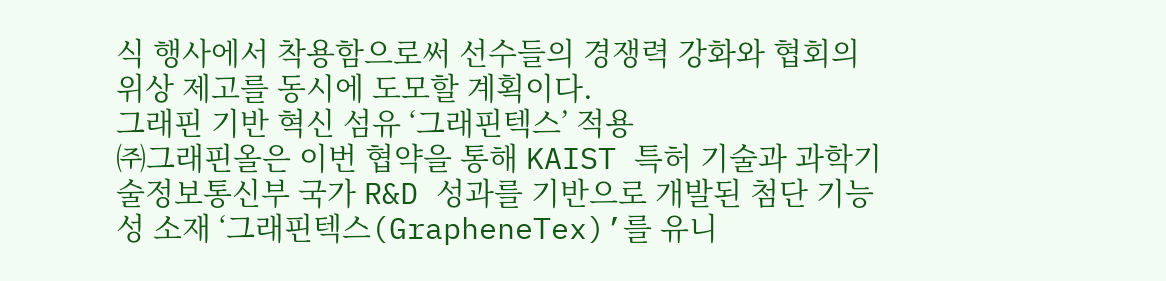식 행사에서 착용함으로써 선수들의 경쟁력 강화와 협회의 위상 제고를 동시에 도모할 계획이다.
그래핀 기반 혁신 섬유 ‘그래핀텍스’ 적용
㈜그래핀올은 이번 협약을 통해 KAIST 특허 기술과 과학기술정보통신부 국가 R&D 성과를 기반으로 개발된 첨단 기능성 소재 ‘그래핀텍스(GrapheneTex)’를 유니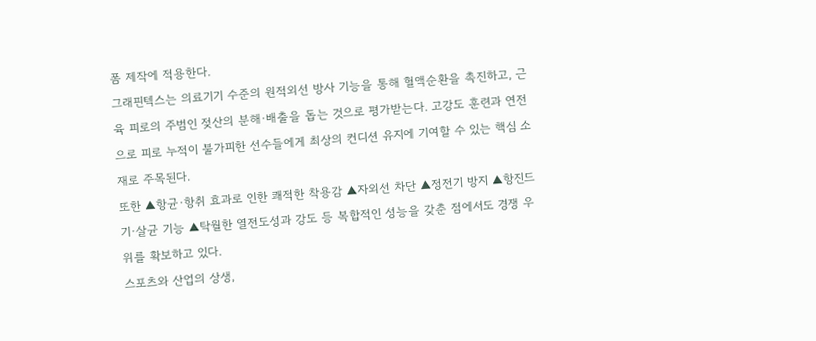폼 제작에 적용한다.
그래핀텍스는 의료기기 수준의 원적외선 방사 기능을 통해 혈액순환을 촉진하고, 근육 피로의 주범인 젖산의 분해·배출을 돕는 것으로 평가받는다. 고강도 훈련과 연전으로 피로 누적이 불가피한 선수들에게 최상의 컨디션 유지에 기여할 수 있는 핵심 소재로 주목된다.
또한 ▲항균·항취 효과로 인한 쾌적한 착용감 ▲자외선 차단 ▲정전기 방지 ▲항진드기·살균 기능 ▲탁월한 열전도성과 강도 등 복합적인 성능을 갖춘 점에서도 경쟁 우위를 확보하고 있다.
스포츠와 산업의 상생,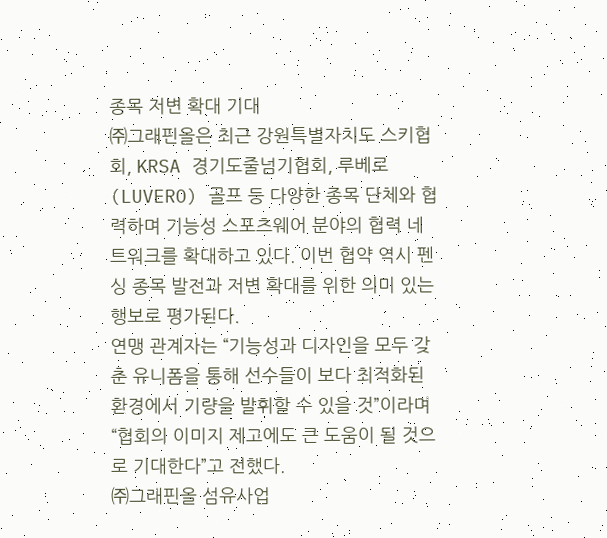종목 저변 확대 기대
㈜그래핀올은 최근 강원특별자치도 스키협회, KRSA 경기도줄넘기협회, 루베로(LUVERO) 골프 등 다양한 종목 단체와 협력하며 기능성 스포츠웨어 분야의 협력 네트워크를 확대하고 있다. 이번 협약 역시 펜싱 종목 발전과 저변 확대를 위한 의미 있는 행보로 평가된다.
연맹 관계자는 “기능성과 디자인을 모두 갖춘 유니폼을 통해 선수들이 보다 최적화된 환경에서 기량을 발휘할 수 있을 것”이라며 “협회의 이미지 제고에도 큰 도움이 될 것으로 기대한다”고 전했다.
㈜그래핀올 섬유사업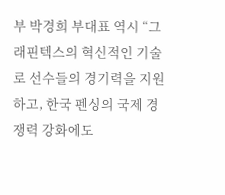부 박경희 부대표 역시 “그래핀텍스의 혁신적인 기술로 선수들의 경기력을 지원하고, 한국 펜싱의 국제 경쟁력 강화에도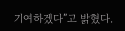기여하겠다”고 밝혔다.